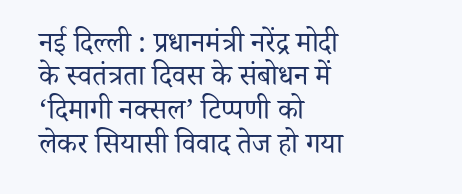नई दिल्ली : प्रधानमंत्री नरेंद्र मोदी के स्वतंत्रता दिवस के संबोधन में ‘दिमागी नक्सल’ टिप्पणी को लेकर सियासी विवाद तेज हो गया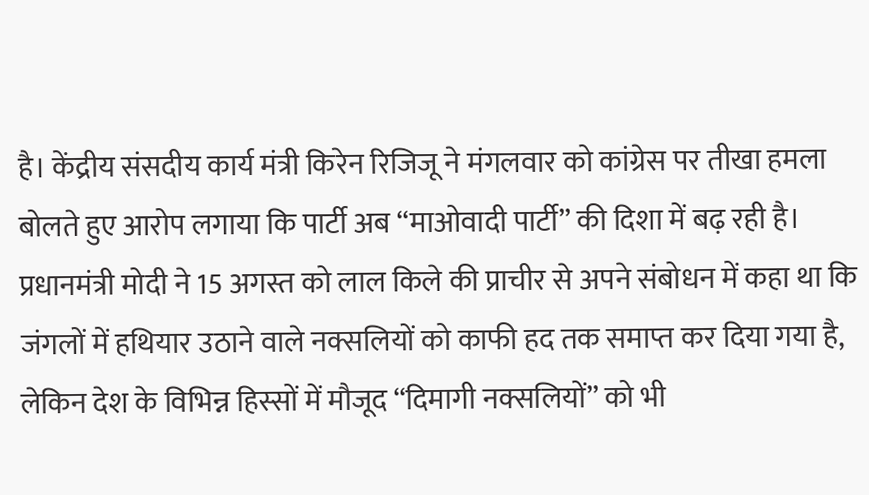है। केंद्रीय संसदीय कार्य मंत्री किरेन रिजिजू ने मंगलवार को कांग्रेस पर तीखा हमला बोलते हुए आरोप लगाया कि पार्टी अब ‘‘माओवादी पार्टी’’ की दिशा में बढ़ रही है।
प्रधानमंत्री मोदी ने 15 अगस्त को लाल किले की प्राचीर से अपने संबोधन में कहा था कि जंगलों में हथियार उठाने वाले नक्सलियों को काफी हद तक समाप्त कर दिया गया है, लेकिन देश के विभिन्न हिस्सों में मौजूद ‘‘दिमागी नक्सलियों’’ को भी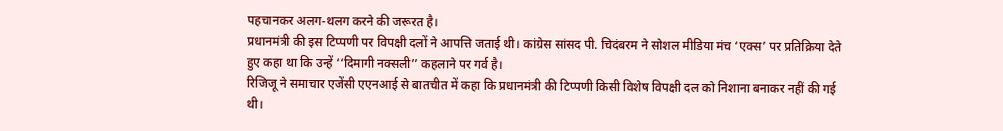पहचानकर अलग-थलग करने की जरूरत है।
प्रधानमंत्री की इस टिप्पणी पर विपक्षी दलों ने आपत्ति जताई थी। कांग्रेस सांसद पी. चिदंबरम ने सोशल मीडिया मंच ‘एक्स’ पर प्रतिक्रिया देते हुए कहा था कि उन्हें ‘‘दिमागी नक्सली’’ कहलाने पर गर्व है।
रिजिजू ने समाचार एजेंसी एएनआई से बातचीत में कहा कि प्रधानमंत्री की टिप्पणी किसी विशेष विपक्षी दल को निशाना बनाकर नहीं की गई थी।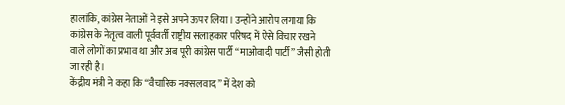हालांकि, कांग्रेस नेताओं ने इसे अपने ऊपर लिया। उन्होंने आरोप लगाया कि कांग्रेस के नेतृत्व वाली पूर्ववर्ती राष्ट्रीय सलाहकार परिषद में ऐसे विचार रखने वाले लोगों का प्रभाव था और अब पूरी कांग्रेस पार्टी ‘‘माओवादी पार्टी’’ जैसी होती जा रही है।
केंद्रीय मंत्री ने कहा कि ‘‘वैचारिक नक्सलवाद’’ में देश को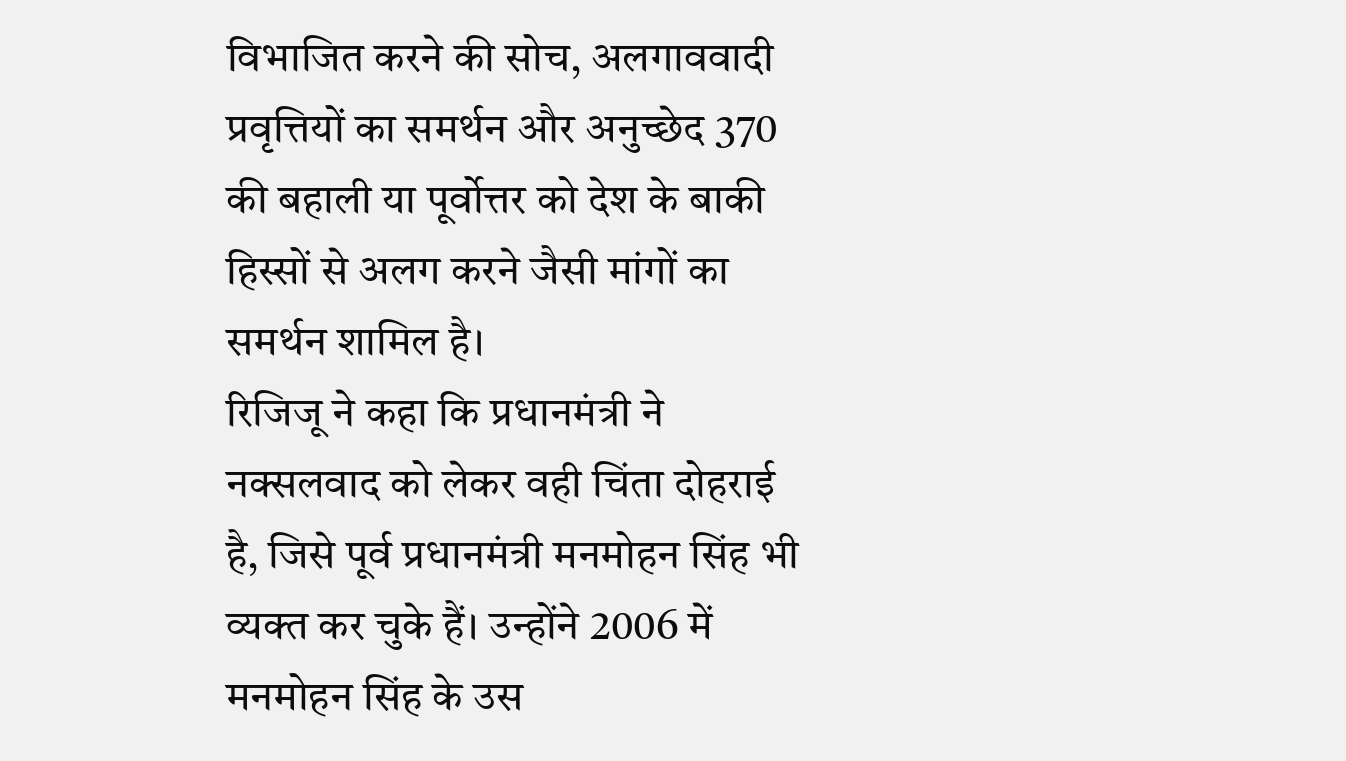विभाजित करने की सोच, अलगाववादी प्रवृत्तियों का समर्थन और अनुच्छेद 370 की बहाली या पूर्वोत्तर को देश के बाकी हिस्सों से अलग करने जैसी मांगों का समर्थन शामिल है।
रिजिजू ने कहा कि प्रधानमंत्री ने नक्सलवाद को लेकर वही चिंता दोहराई है, जिसे पूर्व प्रधानमंत्री मनमोहन सिंह भी व्यक्त कर चुके हैं। उन्होंने 2006 में मनमोहन सिंह के उस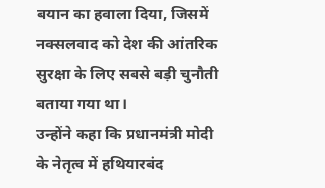बयान का हवाला दिया, जिसमें नक्सलवाद को देश की आंतरिक सुरक्षा के लिए सबसे बड़ी चुनौती बताया गया था।
उन्होंने कहा कि प्रधानमंत्री मोदी के नेतृत्व में हथियारबंद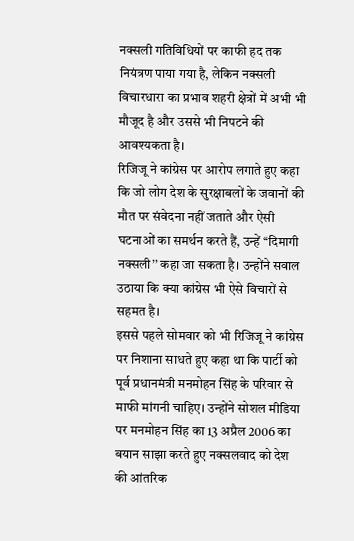नक्सली गतिविधियों पर काफी हद तक नियंत्रण पाया गया है, लेकिन नक्सली विचारधारा का प्रभाव शहरी क्षेत्रों में अभी भी मौजूद है और उससे भी निपटने की आवश्यकता है।
रिजिजू ने कांग्रेस पर आरोप लगाते हुए कहा कि जो लोग देश के सुरक्षाबलों के जवानों की मौत पर संवेदना नहीं जताते और ऐसी घटनाओं का समर्थन करते हैं, उन्हें ‘‘दिमागी नक्सली’’ कहा जा सकता है। उन्होंने सवाल उठाया कि क्या कांग्रेस भी ऐसे विचारों से सहमत है।
इससे पहले सोमवार को भी रिजिजू ने कांग्रेस पर निशाना साधते हुए कहा था कि पार्टी को पूर्व प्रधानमंत्री मनमोहन सिंह के परिवार से माफी मांगनी चाहिए। उन्होंने सोशल मीडिया पर मनमोहन सिंह का 13 अप्रैल 2006 का बयान साझा करते हुए नक्सलवाद को देश की आंतरिक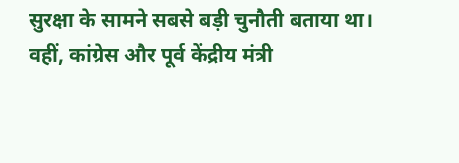सुरक्षा के सामने सबसे बड़ी चुनौती बताया था।
वहीं, कांग्रेस और पूर्व केंद्रीय मंत्री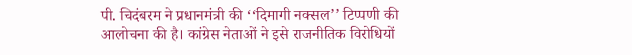पी. चिदंबरम ने प्रधानमंत्री की ‘‘दिमागी नक्सल’’ टिप्पणी की आलोचना की है। कांग्रेस नेताओं ने इसे राजनीतिक विरोधियों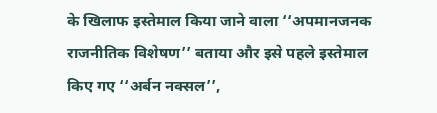के खिलाफ इस्तेमाल किया जाने वाला ‘‘अपमानजनक राजनीतिक विशेषण’’ बताया और इसे पहले इस्तेमाल किए गए ‘‘अर्बन नक्सल’’,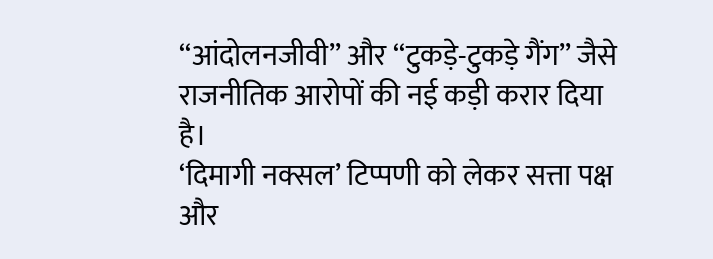‘‘आंदोलनजीवी’’ और ‘‘टुकड़े-टुकड़े गैंग’’ जैसे राजनीतिक आरोपों की नई कड़ी करार दिया है।
‘दिमागी नक्सल’ टिप्पणी को लेकर सत्ता पक्ष और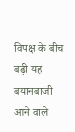विपक्ष के बीच बढ़ी यह बयानबाजी आने वाले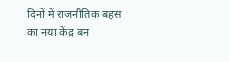दिनों में राजनीतिक बहस का नया केंद्र बन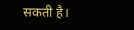सकती है।